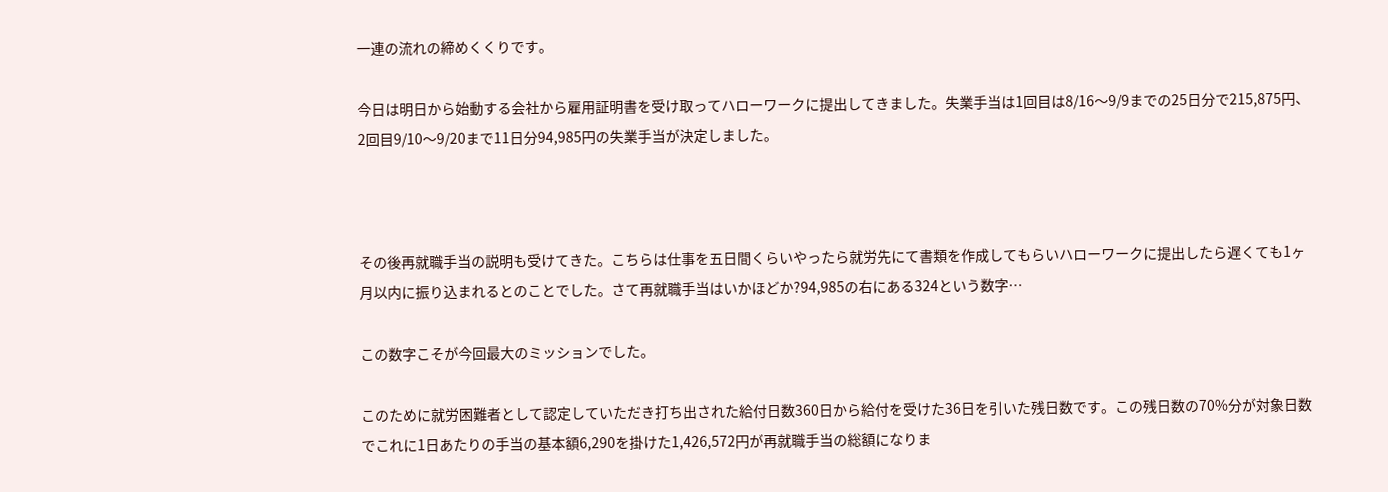一連の流れの締めくくりです。

今日は明日から始動する会社から雇用証明書を受け取ってハローワークに提出してきました。失業手当は1回目は8/16〜9/9までの25日分で215,875円、2回目9/10〜9/20まで11日分94,985円の失業手当が決定しました。



その後再就職手当の説明も受けてきた。こちらは仕事を五日間くらいやったら就労先にて書類を作成してもらいハローワークに提出したら遅くても1ヶ月以内に振り込まれるとのことでした。さて再就職手当はいかほどか?94,985の右にある324という数字…

この数字こそが今回最大のミッションでした。

このために就労困難者として認定していただき打ち出された給付日数360日から給付を受けた36日を引いた残日数です。この残日数の70%分が対象日数でこれに1日あたりの手当の基本額6,290を掛けた1,426,572円が再就職手当の総額になりま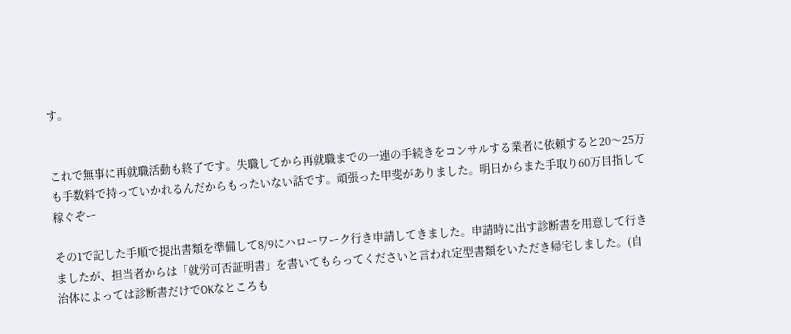す。


これで無事に再就職活動も終了です。失職してから再就職までの一連の手続きをコンサルする業者に依頼すると20〜25万も手数料で持っていかれるんだからもったいない話です。頑張った甲斐がありました。明日からまた手取り60万目指して稼ぐぞー

その1で記した手順で提出書類を準備して8/9にハローワーク行き申請してきました。申請時に出す診断書を用意して行きましたが、担当者からは「就労可否証明書」を書いてもらってくださいと言われ定型書類をいただき帰宅しました。(自治体によっては診断書だけでOKなところも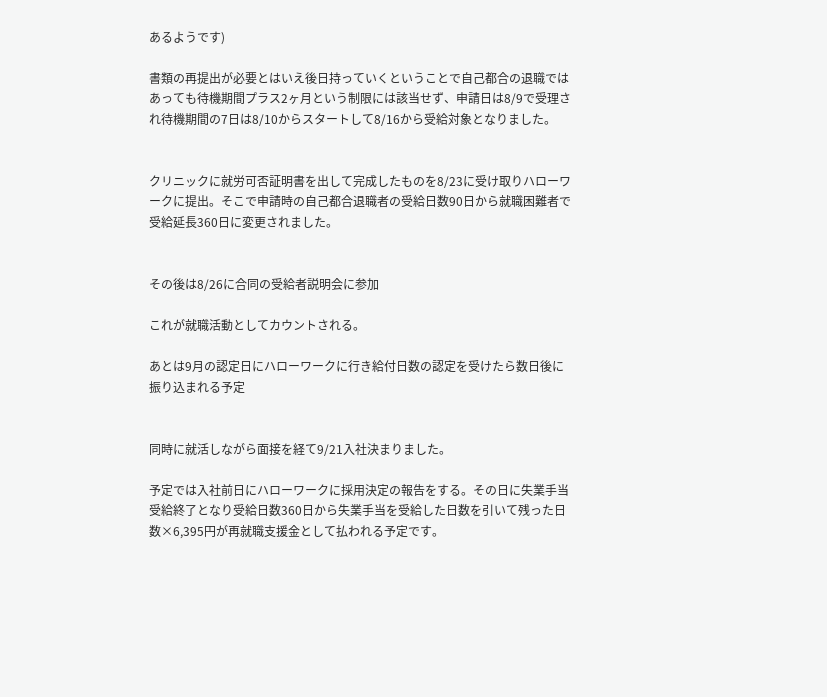あるようです)

書類の再提出が必要とはいえ後日持っていくということで自己都合の退職ではあっても待機期間プラス2ヶ月という制限には該当せず、申請日は8/9で受理され待機期間の7日は8/10からスタートして8/16から受給対象となりました。


クリニックに就労可否証明書を出して完成したものを8/23に受け取りハローワークに提出。そこで申請時の自己都合退職者の受給日数90日から就職困難者で受給延長360日に変更されました。


その後は8/26に合同の受給者説明会に参加

これが就職活動としてカウントされる。

あとは9月の認定日にハローワークに行き給付日数の認定を受けたら数日後に振り込まれる予定


同時に就活しながら面接を経て9/21入社決まりました。

予定では入社前日にハローワークに採用決定の報告をする。その日に失業手当受給終了となり受給日数360日から失業手当を受給した日数を引いて残った日数×6,395円が再就職支援金として払われる予定です。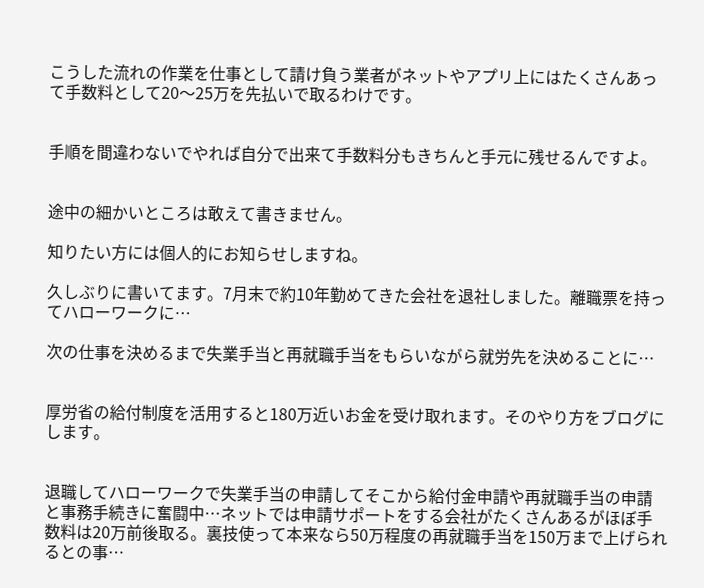こうした流れの作業を仕事として請け負う業者がネットやアプリ上にはたくさんあって手数料として20〜25万を先払いで取るわけです。


手順を間違わないでやれば自分で出来て手数料分もきちんと手元に残せるんですよ。


途中の細かいところは敢えて書きません。

知りたい方には個人的にお知らせしますね。

久しぶりに書いてます。7月末で約10年勤めてきた会社を退社しました。離職票を持ってハローワークに…

次の仕事を決めるまで失業手当と再就職手当をもらいながら就労先を決めることに…


厚労省の給付制度を活用すると180万近いお金を受け取れます。そのやり方をブログにします。


退職してハローワークで失業手当の申請してそこから給付金申請や再就職手当の申請と事務手続きに奮闘中…ネットでは申請サポートをする会社がたくさんあるがほぼ手数料は20万前後取る。裏技使って本来なら50万程度の再就職手当を150万まで上げられるとの事…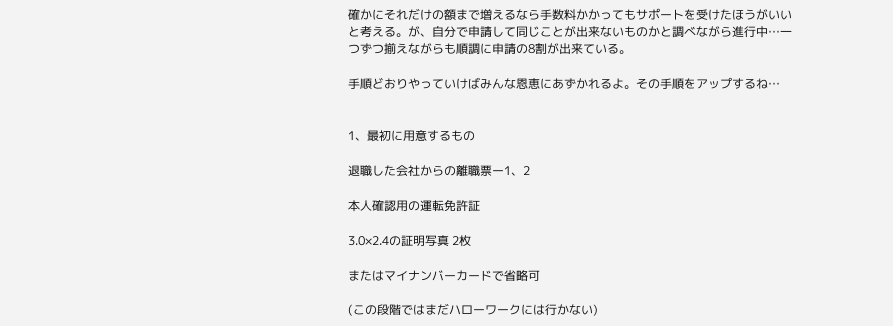確かにそれだけの額まで増えるなら手数料かかってもサポートを受けたほうがいいと考える。が、自分で申請して同じことが出来ないものかと調べながら進行中…一つずつ揃えながらも順調に申請の8割が出来ている。

手順どおりやっていけばみんな恩恵にあずかれるよ。その手順をアップするね…


1、最初に用意するもの

退職した会社からの離職票ー1、2

本人確認用の運転免許証

3.0×2.4の証明写真 2枚

またはマイナンバーカードで省略可

(この段階ではまだハローワークには行かない)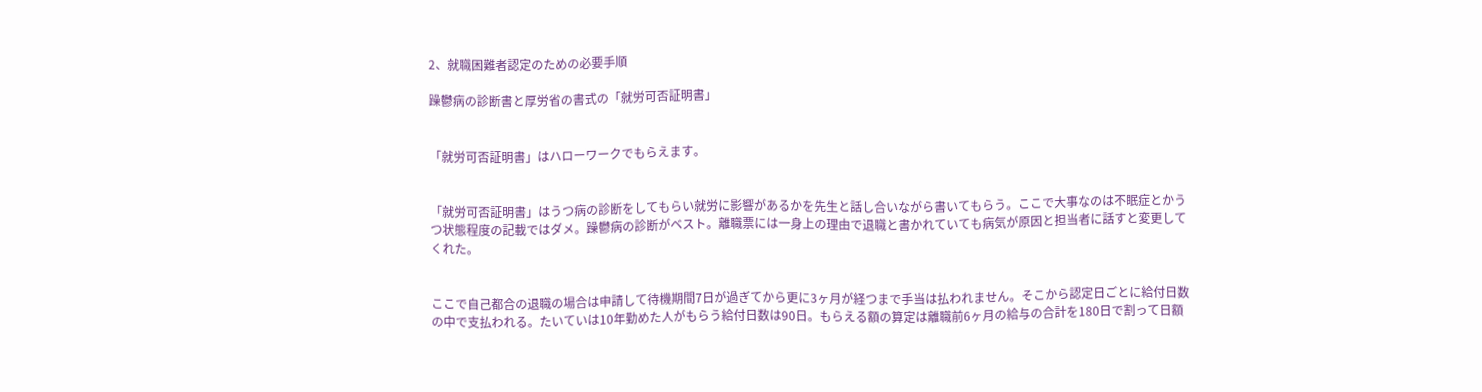2、就職困難者認定のための必要手順

躁鬱病の診断書と厚労省の書式の「就労可否証明書」


「就労可否証明書」はハローワークでもらえます。


「就労可否証明書」はうつ病の診断をしてもらい就労に影響があるかを先生と話し合いながら書いてもらう。ここで大事なのは不眠症とかうつ状態程度の記載ではダメ。躁鬱病の診断がベスト。離職票には一身上の理由で退職と書かれていても病気が原因と担当者に話すと変更してくれた。


ここで自己都合の退職の場合は申請して待機期間7日が過ぎてから更に3ヶ月が経つまで手当は払われません。そこから認定日ごとに給付日数の中で支払われる。たいていは10年勤めた人がもらう給付日数は90日。もらえる額の算定は離職前6ヶ月の給与の合計を180日で割って日額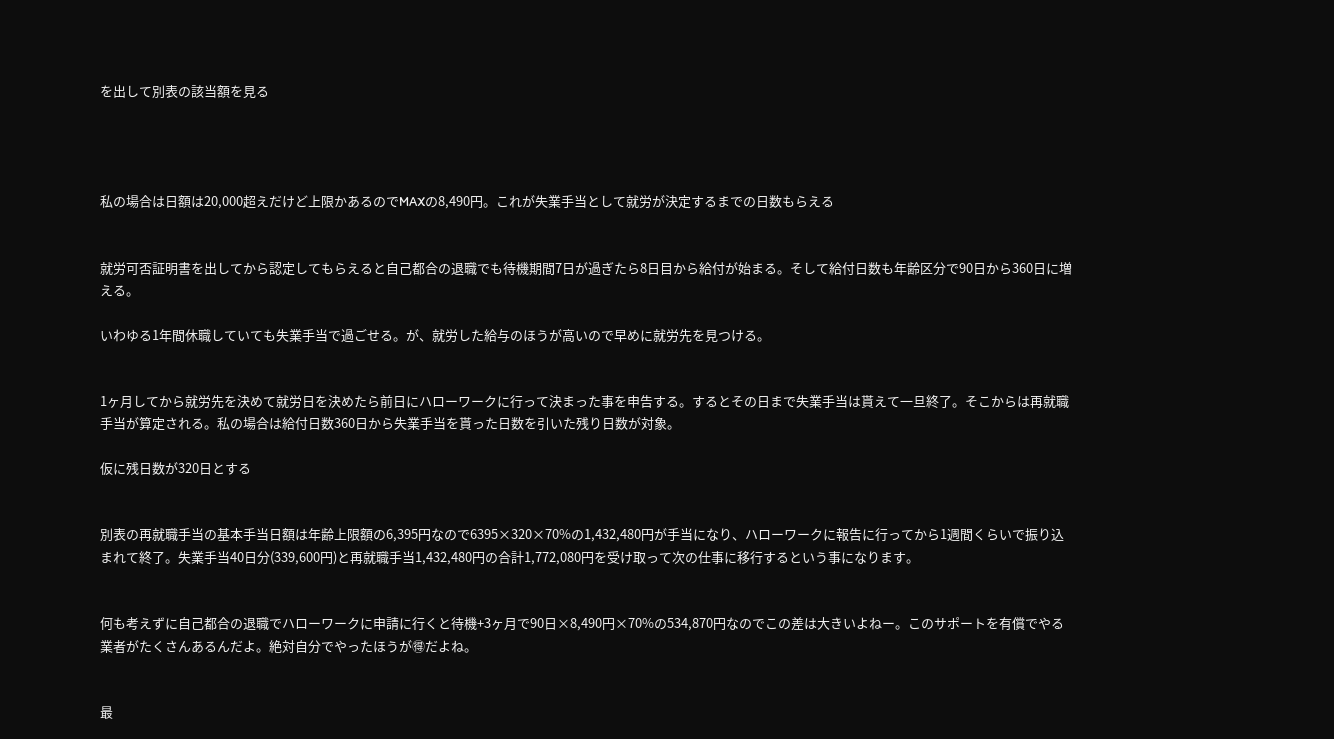を出して別表の該当額を見る




私の場合は日額は20,000超えだけど上限かあるのでMAXの8,490円。これが失業手当として就労が決定するまでの日数もらえる


就労可否証明書を出してから認定してもらえると自己都合の退職でも待機期間7日が過ぎたら8日目から給付が始まる。そして給付日数も年齢区分で90日から360日に増える。

いわゆる1年間休職していても失業手当で過ごせる。が、就労した給与のほうが高いので早めに就労先を見つける。


1ヶ月してから就労先を決めて就労日を決めたら前日にハローワークに行って決まった事を申告する。するとその日まで失業手当は貰えて一旦終了。そこからは再就職手当が算定される。私の場合は給付日数360日から失業手当を貰った日数を引いた残り日数が対象。

仮に残日数が320日とする


別表の再就職手当の基本手当日額は年齢上限額の6,395円なので6395×320×70%の1,432,480円が手当になり、ハローワークに報告に行ってから1週間くらいで振り込まれて終了。失業手当40日分(339,600円)と再就職手当1,432,480円の合計1,772,080円を受け取って次の仕事に移行するという事になります。


何も考えずに自己都合の退職でハローワークに申請に行くと待機+3ヶ月で90日×8,490円×70%の534,870円なのでこの差は大きいよねー。このサポートを有償でやる業者がたくさんあるんだよ。絶対自分でやったほうが🉐だよね。


最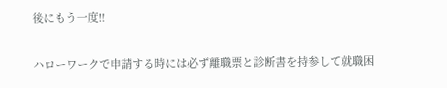後にもう一度‼

ハローワークで申請する時には必ず離職票と診断書を持参して就職困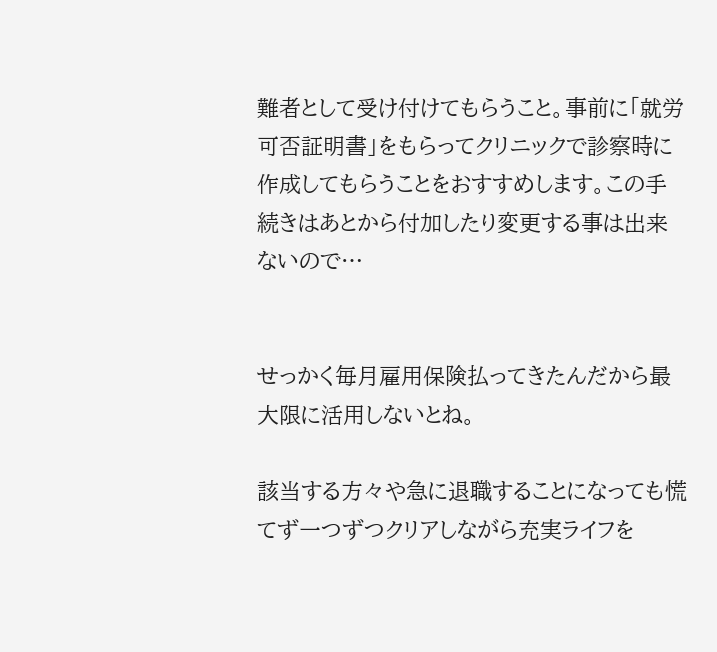難者として受け付けてもらうこと。事前に「就労可否証明書」をもらってクリニックで診察時に作成してもらうことをおすすめします。この手続きはあとから付加したり変更する事は出来ないので…


せっかく毎月雇用保険払ってきたんだから最大限に活用しないとね。

該当する方々や急に退職することになっても慌てず一つずつクリアしながら充実ライフを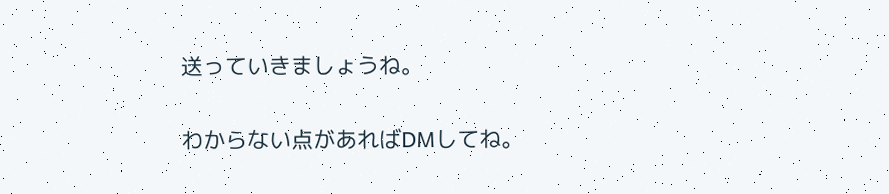送っていきましょうね。

わからない点があればDMしてね。